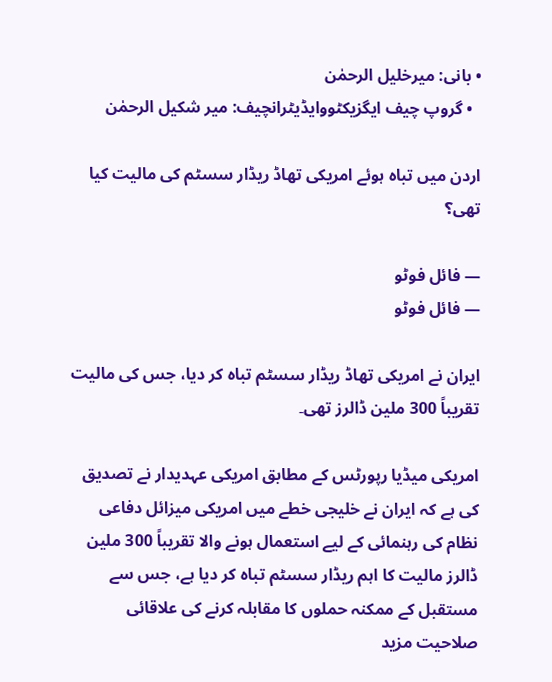• بانی: میرخلیل الرحمٰن
  • گروپ چیف ایگزیکٹووایڈیٹرانچیف: میر شکیل الرحمٰن

اردن میں تباہ ہوئے امریکی تھاڈ ریڈار سسٹم کی مالیت کیا تھی؟َ

— فائل فوٹو
— فائل فوٹو

ایران نے امریکی تھاڈ ریڈار سسٹم تباہ کر دیا، جس کی مالیت تقریباً 300 ملین ڈالرز تھی۔

امریکی میڈیا رپورٹس کے مطابق امریکی عہدیدار نے تصدیق کی ہے کہ ایران نے خلیجی خطے میں امریکی میزائل دفاعی نظام کی رہنمائی کے لیے استعمال ہونے والا تقریباً 300 ملین ڈالرز مالیت کا اہم ریڈار سسٹم تباہ کر دیا ہے، جس سے مستقبل کے ممکنہ حملوں کا مقابلہ کرنے کی علاقائی صلاحیت مزید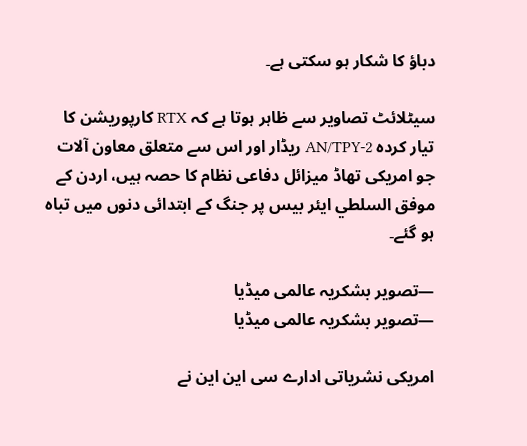دباؤ کا شکار ہو سکتی ہے۔

سیٹلائٹ تصاویر سے ظاہر ہوتا ہے کہ RTX کارپوریشن کا تیار کردہ AN/TPY-2 ریڈار اور اس سے متعلق معاون آلات جو امریکی تھاڈ میزائل دفاعی نظام کا حصہ ہیں، اردن کے موفق السلطي ایئر بیس پر جنگ کے ابتدائی دنوں میں تباہ ہو گئے۔

—تصویر بشکریہ عالمی میڈیا
—تصویر بشکریہ عالمی میڈیا

امریکی نشریاتی ادارے سی این این نے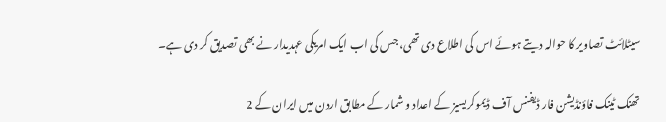سیٹلائٹ تصاویر کا حوالہ دیتے ہوئے اس کی اطلاع دی تھی، جس کی اب ایک امریکی عہدیدار نے بھی تصدیق کر دی ہے۔

تھنک ٹینک فاؤنڈیشن فار ڈیفنس آف ڈیموکریسیز کے اعداد و شمار کے مطابق اردن میں ایران کے 2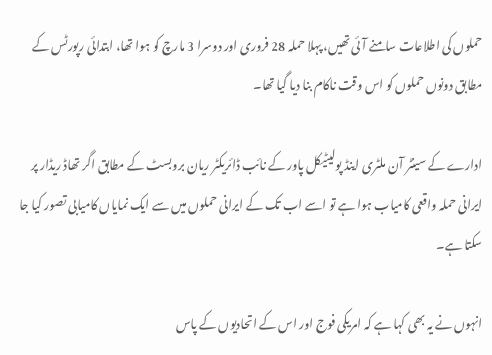حملوں کی اطلاعات سامنے آئی تھیں، پہلا حملہ 28 فروری اور دوسرا 3 مارچ کو ہوا تھا، ابتدائی رپورٹس کے مطابق دونوں حملوں کو اس وقت ناکام بنا دیا گیا تھا۔

ادارے کے سینٹر آن ملٹری اینڈ پولیٹیکل پاور کے نائب ڈائریکٹر ریان بروبسٹ کے مطابق اگر تھاڈ ریڈار پر ایرانی حملہ واقعی کامیاب ہوا ہے تو اسے اب تک کے ایرانی حملوں میں سے ایک نمایاں کامیابی تصور کیا جا سکتا ہے۔

انہوں نے یہ بھی کہا ہے کہ امریکی فوج اور اس کے اتحادیوں کے پاس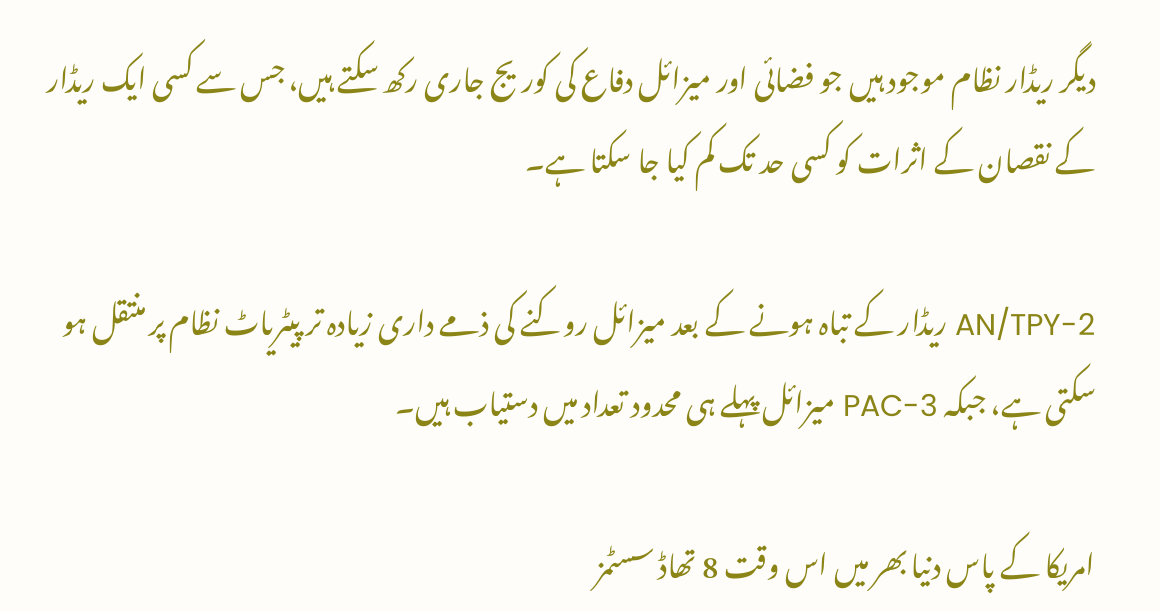دیگر ریڈار نظام موجود ہیں جو فضائی اور میزائل دفاع کی کوریج جاری رکھ سکتے ہیں، جس سے کسی ایک ریڈار کے نقصان کے اثرات کو کسی حد تک کم کیا جا سکتا ہے۔

AN/TPY-2 ریڈار کے تباہ ہونے کے بعد میزائل روکنے کی ذمے داری زیادہ تر پیٹریاٹ نظام پر منتقل ہو سکتی ہے، جبکہ PAC-3 میزائل پہلے ہی محدود تعداد میں دستیاب ہیں۔

امریکا کے پاس دنیا بھر میں اس وقت 8 تھاڈ سسٹمز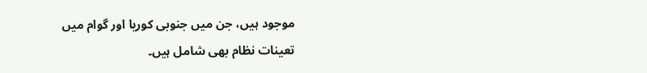موجود ہیں، جن میں جنوبی کوریا اور گوام میں تعینات نظام بھی شامل ہیں۔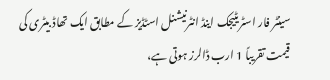سینٹر فار اسٹریٹیجک اینڈ انٹرنیشنل اسٹڈیز کے مطابق ایک تھاڈ بیٹری کی قیمت تقریباً 1 ارب ڈالرز ہوتی ہے،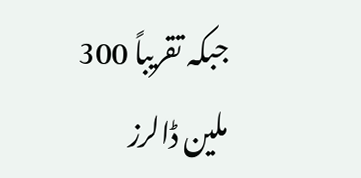جبکہ تقریباً 300 ملین ڈالرز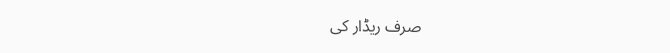صرف ریڈار کی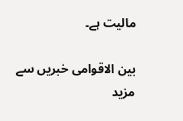مالیت ہے۔

بین الاقوامی خبریں سے مزید